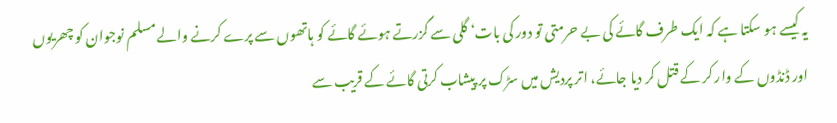یہ کیسے ہو سکتا ہے کہ ایک طرف گائے کی بے حرمتی تو دور کی بات‘ گلی سے گزرتے ہوئے گائے کو ہاتھوں سے پرے کرنے والے مسلم نوجوان کو چھریوں اور ڈنڈوں کے وار کر کے قتل کر دیا جائے، اتر پردیش میں سڑک پر پیشاب کرتی گائے کے قریب سے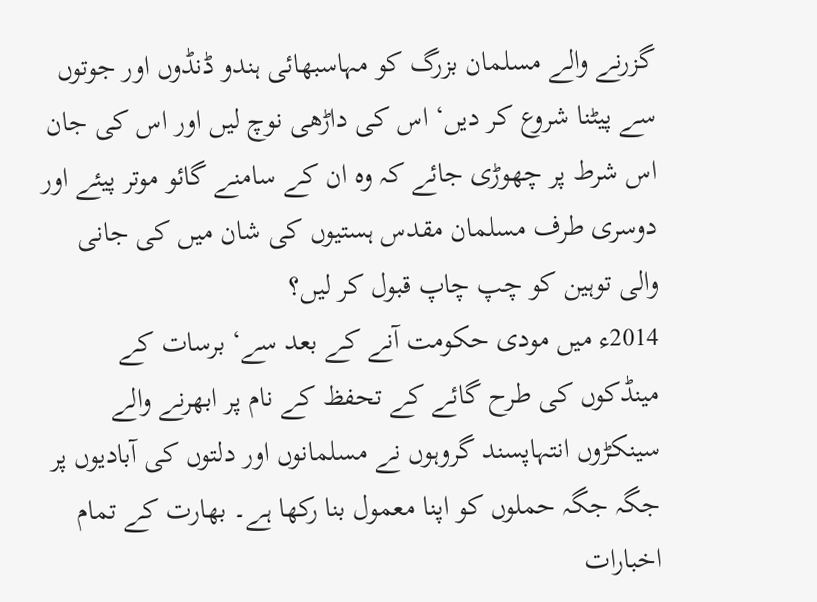گزرنے والے مسلمان بزرگ کو مہاسبھائی ہندو ڈنڈوں اور جوتوں سے پیٹنا شروع کر دیں‘ اس کی داڑھی نوچ لیں اور اس کی جان اس شرط پر چھوڑی جائے کہ وہ ان کے سامنے گائو موتر پیئے اور دوسری طرف مسلمان مقدس ہستیوں کی شان میں کی جانی والی توہین کو چپ چاپ قبول کر لیں؟
2014ء میں مودی حکومت آنے کے بعد سے‘ برسات کے مینڈکوں کی طرح گائے کے تحفظ کے نام پر ابھرنے والے سینکڑوں انتہاپسند گروہوں نے مسلمانوں اور دلتوں کی آبادیوں پر جگہ جگہ حملوں کو اپنا معمول بنا رکھا ہے۔ بھارت کے تمام اخبارات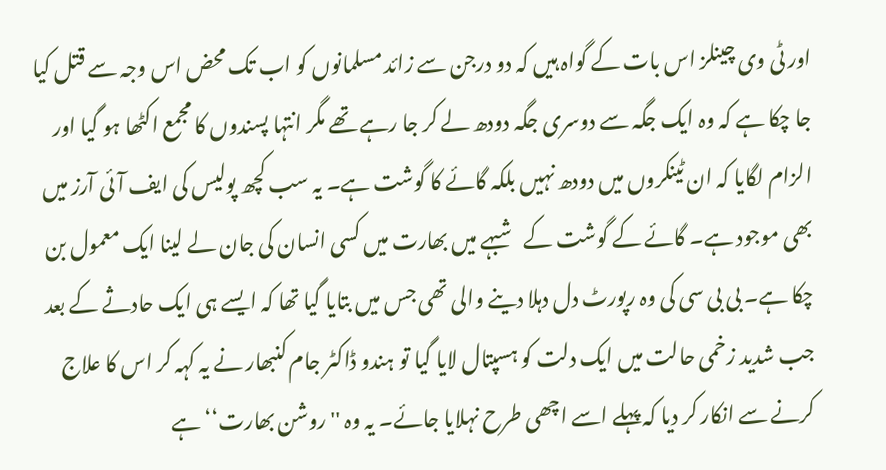اور ٹی وی چینلز اس بات کے گواہ ہیں کہ دو درجن سے زائد مسلمانوں کو اب تک محض اس وجہ سے قتل کیا جا چکا ہے کہ وہ ایک جگہ سے دوسری جگہ دودھ لے کر جا رہے تھے مگر انتہا پسندوں کا مجمع اکٹھا ہو گیا اور الزام لگایا کہ ان ٹینکروں میں دودھ نہیں بلکہ گائے کا گوشت ہے۔ یہ سب کچھ پولیس کی ایف آئی آرز میں بھی موجود ہے۔ گائے کے گوشت کے شبہے میں بھارت میں کسی انسان کی جان لے لینا ایک معمول بن چکا ہے۔ بی بی سی کی وہ رپورٹ دل دہلا دینے والی تھی جس میں بتایا گیا تھا کہ ایسے ہی ایک حادثے کے بعد جب شدید زخمی حالت میں ایک دلت کو ہسپتال لایا گیا تو ہندو ڈاکٹر جام کنبھار نے یہ کہہ کر اس کا علاج کرنے سے انکار کر دیا کہ پہلے اسے اچھی طرح نہلایا جائے۔ یہ وہ ''روشن بھارت‘‘ ہے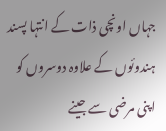جہاں اونچی ذات کے انتہا پسند ہندوئوں کے علاوہ دوسروں کو اپنی مرضی سے جینے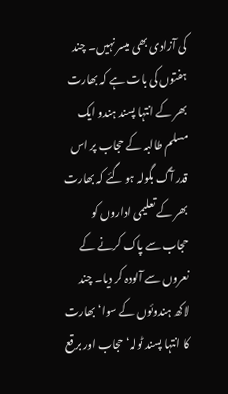کی آزادی بھی میسر نہیں۔ چند ہفتوں کی بات ہے کہ بھارت بھر کے انتہا پسند ہندو ایک مسلم طالبہ کے حجاب پر اس قدر آگ بگولہ ہو گئے کہ بھارت بھر کے تعلیمی اداروں کو حجاب سے پاک کرنے کے نعروں سے آلودہ کر دیا۔ چند لاکھ ہندوئوں کے سوا‘ بھارت کا انتہا پسند ٹولہ‘ حجاب اور برقع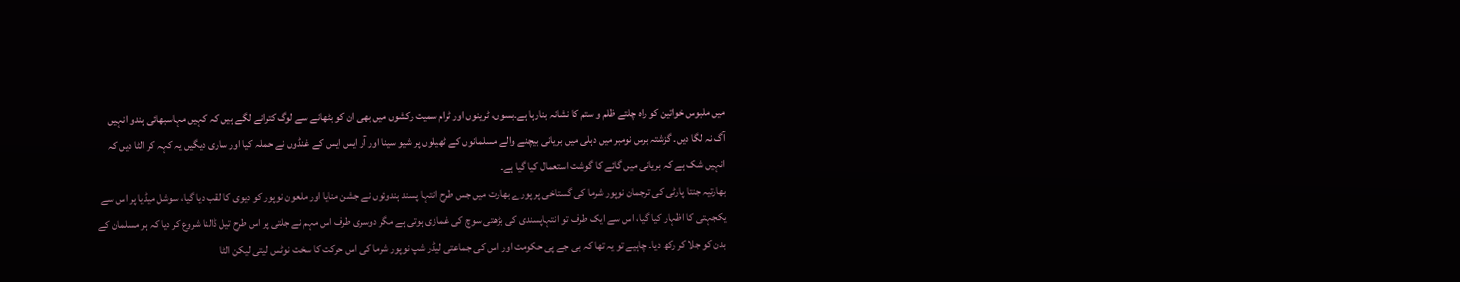میں ملبوس خواتین کو راہ چلتے ظلم و ستم کا نشانہ بنارہا ہے۔بسوں، ٹرینوں اور ٹرام سمیت رکشوں میں بھی ان کو بٹھانے سے لوگ کترانے لگے ہیں کہ کہیں مہاسبھائی ہندو انہیں آگ نہ لگا دیں۔ گزشتہ برس نومبر میں دہلی میں بریانی بیچنے والے مسلمانوں کے ٹھیلوں پر شیو سینا اور آر ایس ایس کے غنڈوں نے حملہ کیا اور ساری دیگیں یہ کہہ کر الٹا دیں کہ انہیں شک ہے کہ بریانی میں گائے کا گوشت استعمال کیا گیا ہے۔
بھارتیہ جنتا پارٹی کی ترجمان نوپور شرما کی گستاخی پر پورے بھارت میں جس طرح انتہا پسند ہندوئوں نے جشن منایا اور ملعون نوپور کو دیوی کا لقب دیا گیا، سوشل میڈیا پر اس سے یکجہتی کا اظہار کیا گیا، اس سے ایک طرف تو انتہاپسندی کی بڑھتی سوچ کی غمازی ہوتی ہے مگر دوسری طرف اس مہم نے جلتی پر اس طرح تیل ڈالنا شروع کر دیا کہ ہر مسلمان کے بدن کو جلا کر رکھ دیا۔ چاہیے تو یہ تھا کہ بی جے پی حکومت اور اس کی جماعتی لیڈر شپ نوپور شرما کی اس حرکت کا سخت نوٹس لیتی لیکن الٹا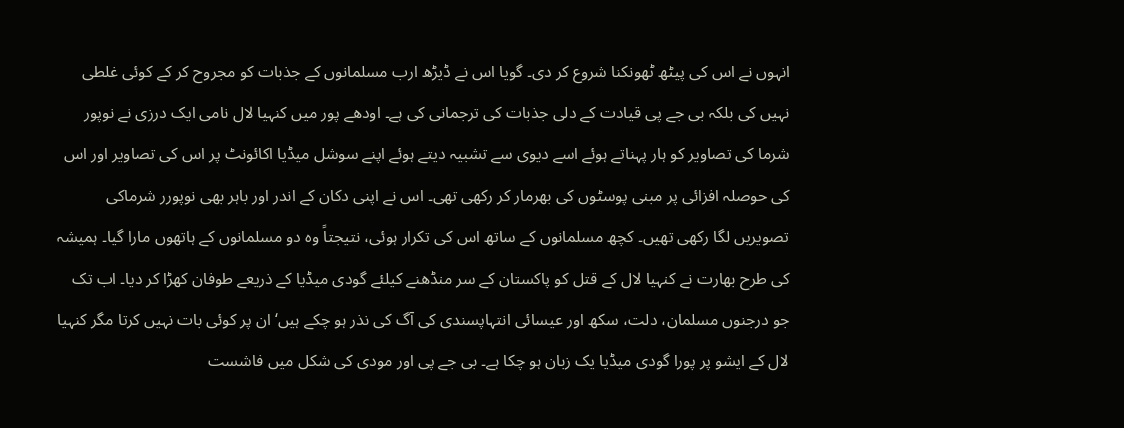انہوں نے اس کی پیٹھ ٹھونکنا شروع کر دی۔ گویا اس نے ڈیڑھ ارب مسلمانوں کے جذبات کو مجروح کر کے کوئی غلطی نہیں کی بلکہ بی جے پی قیادت کے دلی جذبات کی ترجمانی کی ہے۔ اودھے پور میں کنہیا لال نامی ایک درزی نے نوپور شرما کی تصاویر کو ہار پہناتے ہوئے اسے دیوی سے تشبیہ دیتے ہوئے اپنے سوشل میڈیا اکائونٹ پر اس کی تصاویر اور اس کی حوصلہ افزائی پر مبنی پوسٹوں کی بھرمار کر رکھی تھی۔ اس نے اپنی دکان کے اندر اور باہر بھی نوپورر شرماکی تصویریں لگا رکھی تھیں۔ کچھ مسلمانوں کے ساتھ اس کی تکرار ہوئی، نتیجتاً وہ دو مسلمانوں کے ہاتھوں مارا گیا۔ ہمیشہ کی طرح بھارت نے کنہیا لال کے قتل کو پاکستان کے سر منڈھنے کیلئے گودی میڈیا کے ذریعے طوفان کھڑا کر دیا۔ اب تک جو درجنوں مسلمان، دلت، سکھ اور عیسائی انتہاپسندی کی آگ کی نذر ہو چکے ہیں‘ ان پر کوئی بات نہیں کرتا مگر کنہیا لال کے ایشو پر پورا گودی میڈیا یک زبان ہو چکا ہے۔ بی جے پی اور مودی کی شکل میں فاشست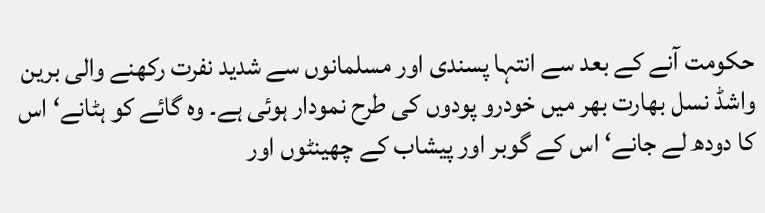حکومت آنے کے بعد سے انتہا پسندی اور مسلمانوں سے شدید نفرت رکھنے والی برین واشڈ نسل بھارت بھر میں خودرو پودوں کی طرح نمودار ہوئی ہے۔ وہ گائے کو ہٹانے‘ اس کا دودھ لے جانے‘ اس کے گوبر اور پیشاب کے چھینٹوں اور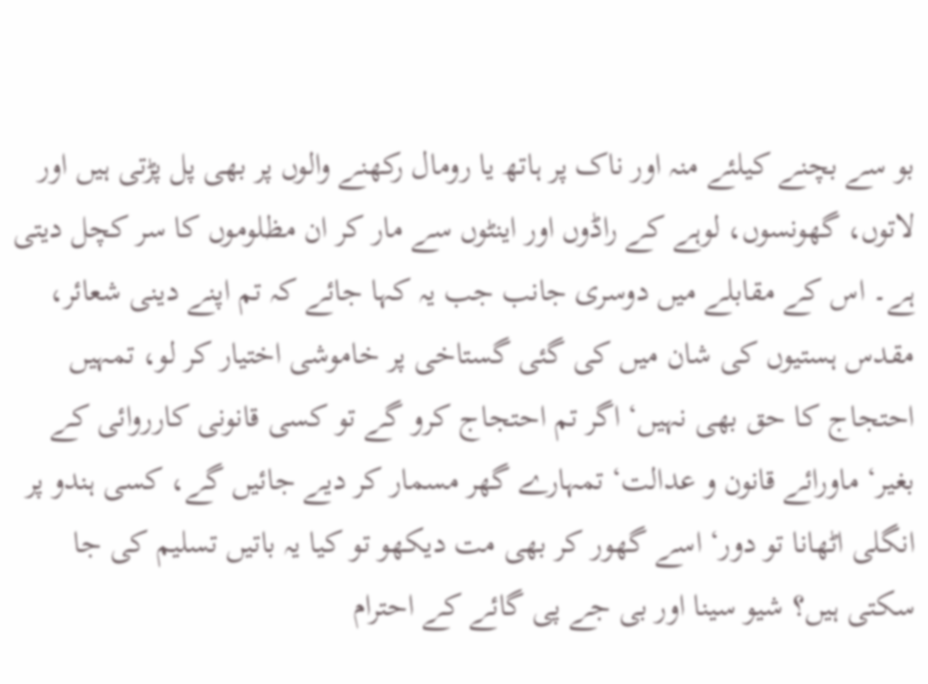بو سے بچنے کیلئے منہ اور ناک پر ہاتھ یا رومال رکھنے والوں پر بھی پل پڑتی ہیں اور لاتوں، گھونسوں، لوہے کے راڈوں اور اینٹوں سے مار کر ان مظلوموں کا سر کچل دیتی ہے۔ اس کے مقابلے میں دوسری جانب جب یہ کہا جائے کہ تم اپنے دینی شعائر، مقدس ہستیوں کی شان میں کی گئی گستاخی پر خاموشی اختیار کر لو، تمہیں احتجاج کا حق بھی نہیں‘ اگر تم احتجاج کرو گے تو کسی قانونی کارروائی کے بغیر‘ ماورائے قانون و عدالت‘ تمہارے گھر مسمار کر دیے جائیں گے، کسی ہندو پر انگلی اٹھانا تو دور‘ اسے گھور کر بھی مت دیکھو تو کیا یہ باتیں تسلیم کی جا سکتی ہیں؟ شیو سینا اور بی جے پی گائے کے احترام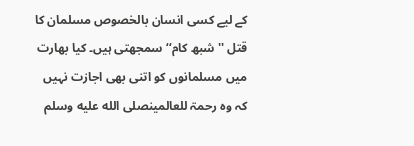کے لیے کسی انسان بالخصوص مسلمان کا قتل ''شبھ کام‘‘ سمجھتی ہیں۔ کیا بھارت میں مسلمانوں کو اتنی بھی اجازت نہیں کہ وہ رحمۃ للعالمینصلى الله عليه وسلم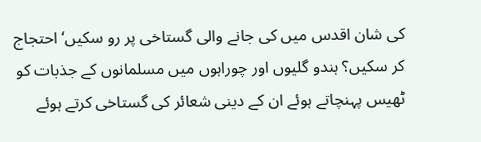کی شان اقدس میں کی جانے والی گستاخی پر رو سکیں‘ احتجاج کر سکیں؟ ہندو گلیوں اور چوراہوں میں مسلمانوں کے جذبات کو ٹھیس پہنچاتے ہوئے ان کے دینی شعائر کی گستاخی کرتے ہوئے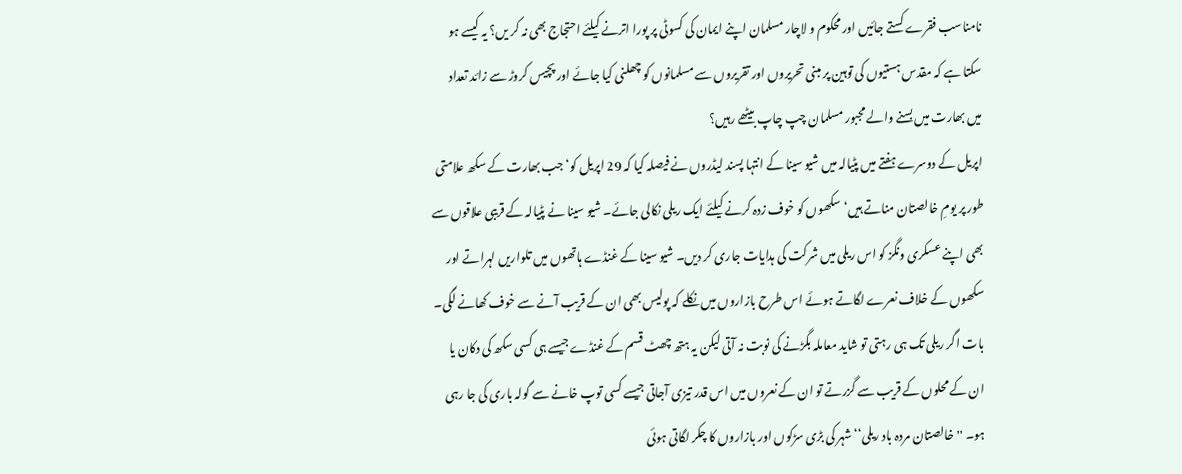نامناسب فقرے کستے جائیں اور محکوم و لاچار مسلمان اپنے ایمان کی کسوٹی پر پورا اترنے کیلئے احتجاج بھی نہ کر یں؟ یہ کیسے ہو سکتا ہے کہ مقدس ہستیوں کی توہین پر مبنی تحریروں اور تقریروں سے مسلمانوں کو چھلنی کیا جائے اور پچیس کروڑ سے زائد تعداد میں بھارت میں بسنے والے مجبور مسلمان چپ چاپ بیٹھے رہیں؟
اپریل کے دوسرے ہفتے میں پٹیالہ میں شیو سینا کے انتہا پسند لیڈروں نے فیصلہ کیا کہ 29 اپریل کو‘ جب بھارت کے سکھ علامتی طور پر یومِ خالصتان مناتے ہیں‘ سکھوں کو خوف زدہ کرنے کیلئے ایک ریلی نکالی جائے۔ شیو سینا نے پٹیالہ کے قریبی علاقوں سے بھی اپنے عسکری ونگز کو اس ریلی میں شرکت کی ہدایات جاری کر دیں۔ شیو سینا کے غنڈے ہاتھوں میں تلواریں لہراتے اور سکھوں کے خلاف نعرے لگاتے ہوئے اس طرح بازاروں میں نکلے کہ پولیس بھی ان کے قریب آنے سے خوف کھانے لگی۔ بات اگر ریلی تک ہی رہتی تو شاید معاملہ بگڑنے کی نوبت نہ آتی لیکن یہ ہتھ چھٹ قسم کے غنڈے جیسے ہی کسی سکھ کی دکان یا ان کے محلوں کے قریب سے گزرتے تو ان کے نعروں میں اس قدر تیزی آجاتی جیسے کسی توپ خانے سے گولہ باری کی جا رہی ہو۔ ''خالصتان مردہ باد ریلی‘‘ شہر کی بڑی سڑکوں اور بازاروں کا چکر لگاتی ہوئی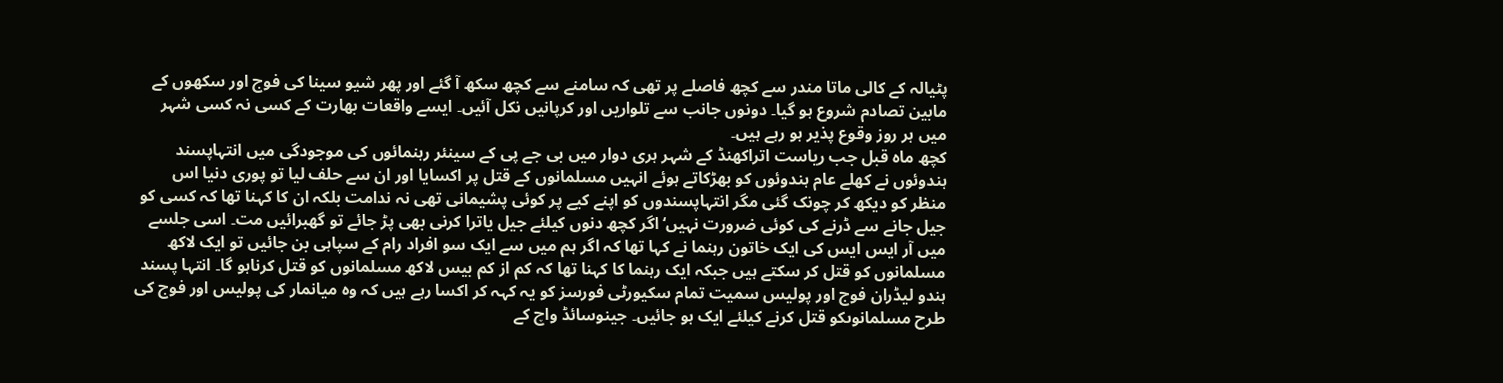پٹیالہ کے کالی ماتا مندر سے کچھ فاصلے پر تھی کہ سامنے سے کچھ سکھ آ گئے اور پھر شیو سینا کی فوج اور سکھوں کے مابین تصادم شروع ہو گیا۔ دونوں جانب سے تلواریں اور کرپانیں نکل آئیں۔ ایسے واقعات بھارت کے کسی نہ کسی شہر میں ہر روز وقوع پذیر ہو رہے ہیں۔
کچھ ماہ قبل جب ریاست اتراکھنڈ کے شہر ہری دوار میں بی جے پی کے سینئر رہنمائوں کی موجودگی میں انتہاپسند ہندوئوں نے کھلے عام ہندوئوں کو بھڑکاتے ہوئے انہیں مسلمانوں کے قتل پر اکسایا اور ان سے حلف لیا تو پوری دنیا اس منظر کو دیکھ کر چونک گئی مگر انتہاپسندوں کو اپنے کیے پر کوئی پشیمانی تھی نہ ندامت بلکہ ان کا کہنا تھا کہ کسی کو جیل جانے سے ڈرنے کی کوئی ضرورت نہیں‘ اگر کچھ دنوں کیلئے جیل یاترا کرنی بھی پڑ جائے تو گھبرائیں مت۔ اسی جلسے میں آر ایس ایس کی ایک خاتون رہنما نے کہا تھا کہ اگر ہم میں سے ایک سو افراد رام کے سپاہی بن جائیں تو ایک لاکھ مسلمانوں کو قتل کر سکتے ہیں جبکہ ایک رہنما کا کہنا تھا کہ کم از کم بیس لاکھ مسلمانوں کو قتل کرناہو گا۔ انتہا پسند ہندو لیڈران فوج اور پولیس سمیت تمام سکیورٹی فورسز کو یہ کہہ کر اکسا رہے ہیں کہ وہ میانمار کی پولیس اور فوج کی طرح مسلمانوںکو قتل کرنے کیلئے ایک ہو جائیں۔ جینوسائڈ واچ کے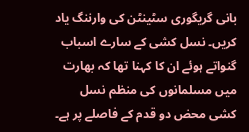بانی گریگوری سٹینٹن کی وارننگ یاد کریں۔ نسل کشی کے سارے اسباب گنواتے ہوئے ان کا کہنا تھا کہ بھارت میں مسلمانوں کی منظم نسل کشی محض دو قدم کے فاصلے پر ہے۔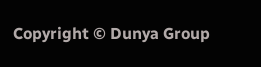Copyright © Dunya Group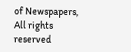of Newspapers, All rights reserved